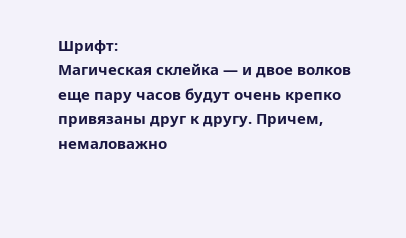Шрифт:
Магическая склейка — и двое волков еще пару часов будут очень крепко привязаны друг к другу. Причем, немаловажно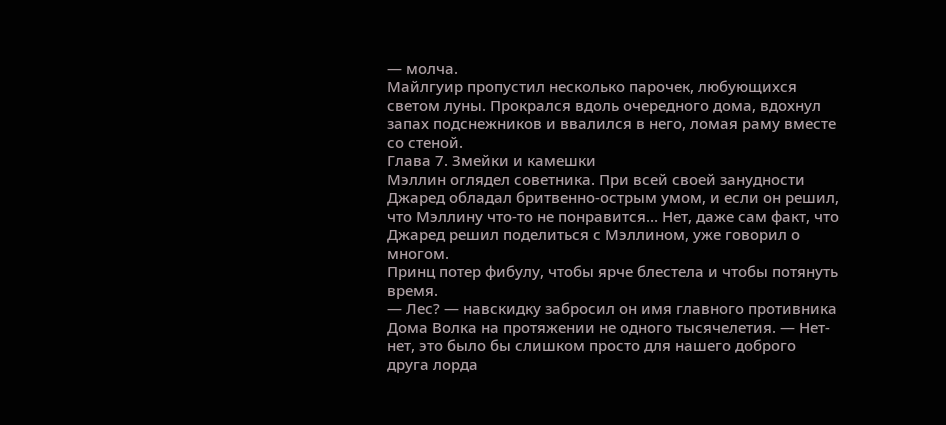— молча.
Майлгуир пропустил несколько парочек, любующихся светом луны. Прокрался вдоль очередного дома, вдохнул запах подснежников и ввалился в него, ломая раму вместе со стеной.
Глава 7. Змейки и камешки
Мэллин оглядел советника. При всей своей занудности Джаред обладал бритвенно-острым умом, и если он решил, что Мэллину что-то не понравится… Нет, даже сам факт, что Джаред решил поделиться с Мэллином, уже говорил о многом.
Принц потер фибулу, чтобы ярче блестела и чтобы потянуть время.
— Лес? — навскидку забросил он имя главного противника Дома Волка на протяжении не одного тысячелетия. — Нет-нет, это было бы слишком просто для нашего доброго друга лорда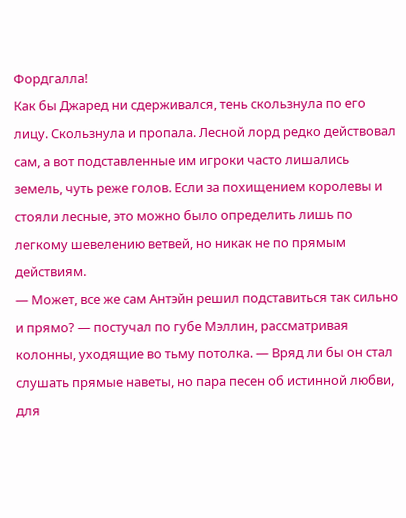Фордгалла!
Как бы Джаред ни сдерживался, тень скользнула по его лицу. Скользнула и пропала. Лесной лорд редко действовал сам, а вот подставленные им игроки часто лишались земель, чуть реже голов. Если за похищением королевы и стояли лесные, это можно было определить лишь по легкому шевелению ветвей, но никак не по прямым действиям.
— Может, все же сам Антэйн решил подставиться так сильно и прямо? — постучал по губе Мэллин, рассматривая колонны, уходящие во тьму потолка. — Вряд ли бы он стал слушать прямые наветы, но пара песен об истинной любви, для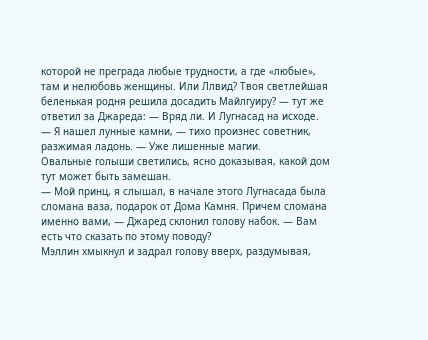которой не преграда любые трудности, а где «любые», там и нелюбовь женщины. Или Ллвид? Твоя светлейшая беленькая родня решила досадить Майлгуиру? — тут же ответил за Джареда: — Вряд ли. И Лугнасад на исходе.
— Я нашел лунные камни, — тихо произнес советник, разжимая ладонь. — Уже лишенные магии.
Овальные голыши светились, ясно доказывая, какой дом тут может быть замешан.
— Мой принц, я слышал, в начале этого Лугнасада была сломана ваза, подарок от Дома Камня. Причем сломана именно вами, — Джаред склонил голову набок. — Вам есть что сказать по этому поводу?
Мэллин хмыкнул и задрал голову вверх, раздумывая,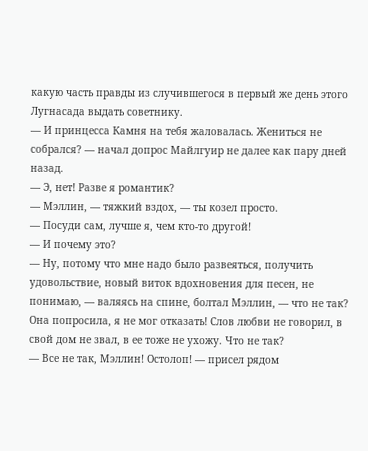какую часть правды из случившегося в первый же день этого Лугнасада выдать советнику.
— И принцесса Камня на тебя жаловалась. Жениться не собрался? — начал допрос Майлгуир не далее как пару дней назад.
— Э, нет! Разве я романтик?
— Мэллин, — тяжкий вздох, — ты козел просто.
— Посуди сам, лучше я, чем кто-то другой!
— И почему это?
— Ну, потому что мне надо было развеяться, получить удовольствие, новый виток вдохновения для песен, не понимаю, — валяясь на спине, болтал Мэллин, — что не так? Она попросила, я не мог отказать! Слов любви не говорил, в свой дом не звал, в ее тоже не ухожу. Что не так?
— Все не так, Мэллин! Остолоп! — присел рядом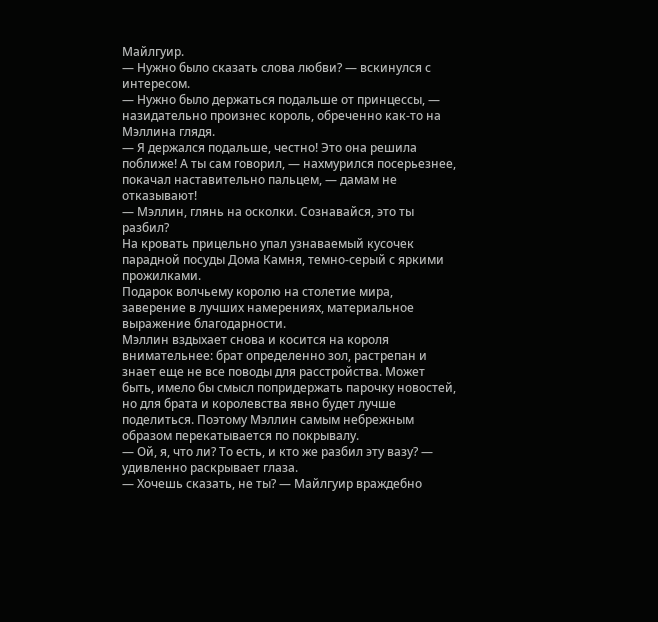Майлгуир.
— Нужно было сказать слова любви? — вскинулся с интересом.
— Нужно было держаться подальше от принцессы, — назидательно произнес король, обреченно как-то на Мэллина глядя.
— Я держался подальше, честно! Это она решила поближе! А ты сам говорил, — нахмурился посерьезнее, покачал наставительно пальцем, — дамам не отказывают!
— Мэллин, глянь на осколки. Сознавайся, это ты разбил?
На кровать прицельно упал узнаваемый кусочек парадной посуды Дома Камня, темно-серый с яркими прожилками.
Подарок волчьему королю на столетие мира, заверение в лучших намерениях, материальное выражение благодарности.
Мэллин вздыхает снова и косится на короля внимательнее: брат определенно зол, растрепан и знает еще не все поводы для расстройства. Может быть, имело бы смысл попридержать парочку новостей, но для брата и королевства явно будет лучше поделиться. Поэтому Мэллин самым небрежным образом перекатывается по покрывалу.
— Ой, я, что ли? То есть, и кто же разбил эту вазу? — удивленно раскрывает глаза.
— Хочешь сказать, не ты? — Майлгуир враждебно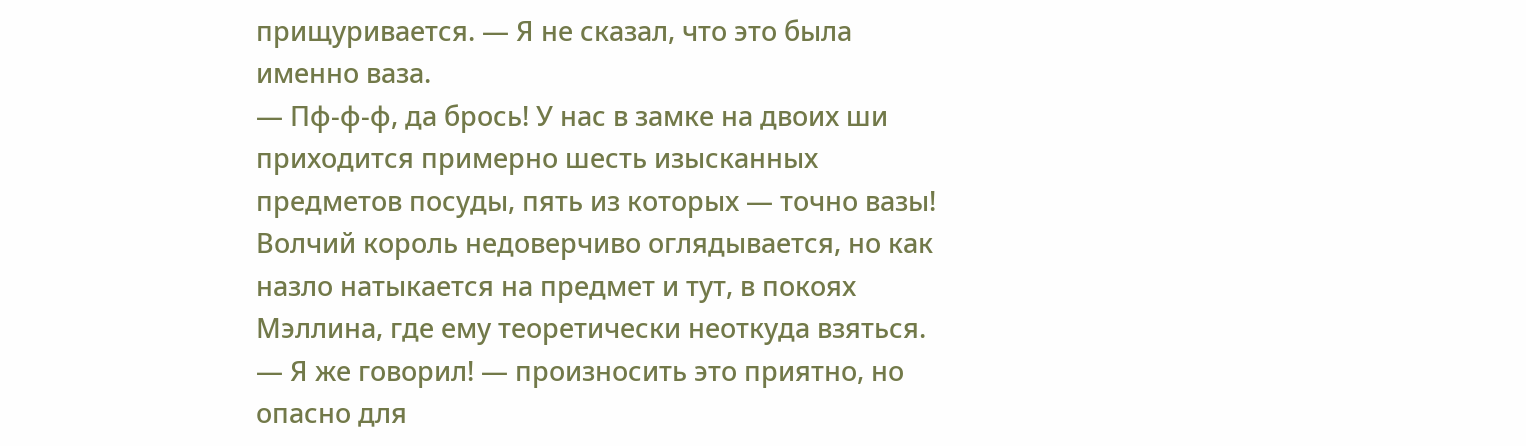прищуривается. — Я не сказал, что это была именно ваза.
— Пф-ф-ф, да брось! У нас в замке на двоих ши приходится примерно шесть изысканных предметов посуды, пять из которых — точно вазы!
Волчий король недоверчиво оглядывается, но как назло натыкается на предмет и тут, в покоях Мэллина, где ему теоретически неоткуда взяться.
— Я же говорил! — произносить это приятно, но опасно для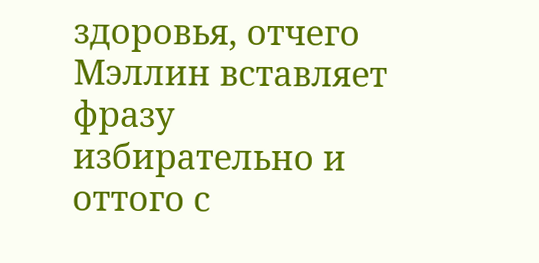здоровья, отчего Мэллин вставляет фразу избирательно и оттого с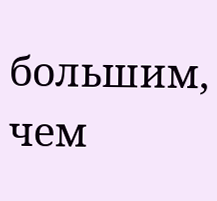большим, чем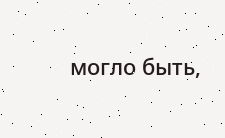могло быть,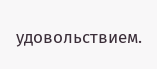удовольствием.